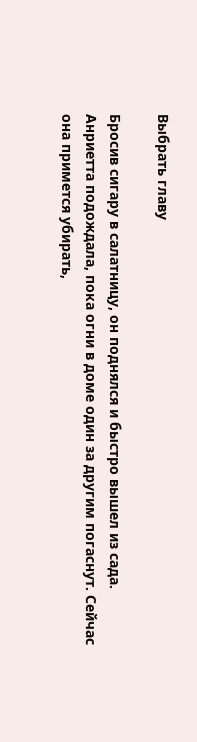Выбрать главу

Бросив сигару в салатницу, он поднялся и быстро вышел из сада. Анриетта подождала, пока огни в доме один за другим погаснут. Сейчас она примется убирать,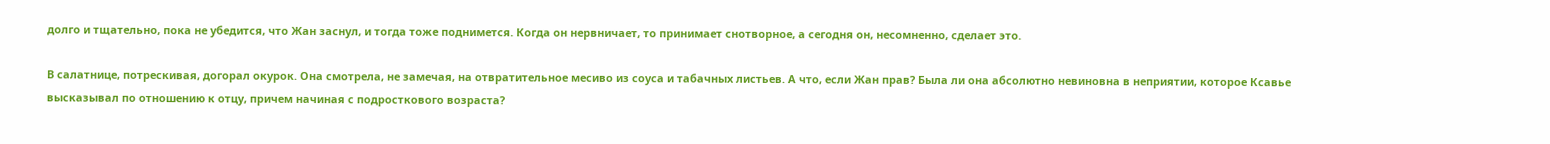долго и тщательно, пока не убедится, что Жан заснул, и тогда тоже поднимется. Когда он нервничает, то принимает снотворное, а сегодня он, несомненно, сделает это.

В салатнице, потрескивая, догорал окурок. Она смотрела, не замечая, на отвратительное месиво из соуса и табачных листьев. А что, если Жан прав? Была ли она абсолютно невиновна в неприятии, которое Ксавье высказывал по отношению к отцу, причем начиная с подросткового возраста?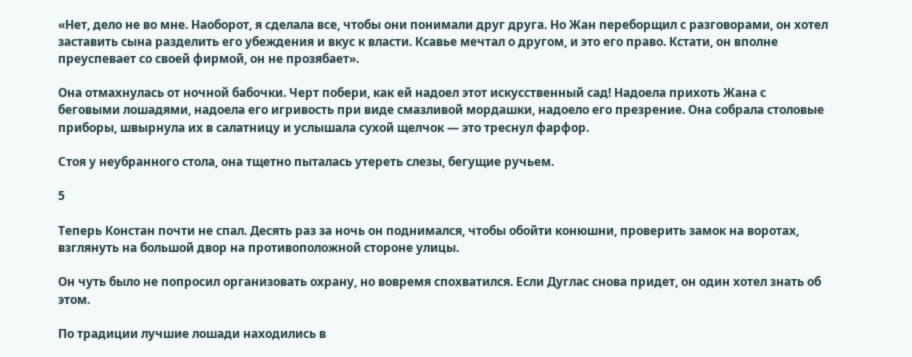«Нет, дело не во мне. Наоборот, я сделала все, чтобы они понимали друг друга. Но Жан переборщил с разговорами, он хотел заставить сына разделить его убеждения и вкус к власти. Ксавье мечтал о другом, и это его право. Кстати, он вполне преуспевает со своей фирмой, он не прозябает».

Она отмахнулась от ночной бабочки. Черт побери, как ей надоел этот искусственный сад! Надоела прихоть Жана с беговыми лошадями, надоела его игривость при виде смазливой мордашки, надоело его презрение. Она собрала столовые приборы, швырнула их в салатницу и услышала сухой щелчок — это треснул фарфор.

Стоя у неубранного стола, она тщетно пыталась утереть слезы, бегущие ручьем.

5

Теперь Констан почти не спал. Десять раз за ночь он поднимался, чтобы обойти конюшни, проверить замок на воротах, взглянуть на большой двор на противоположной стороне улицы.

Он чуть было не попросил организовать охрану, но вовремя спохватился. Если Дуглас снова придет, он один хотел знать об этом.

По традиции лучшие лошади находились в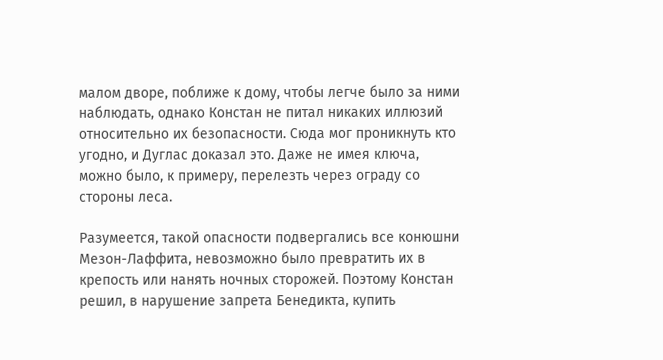малом дворе, поближе к дому, чтобы легче было за ними наблюдать, однако Констан не питал никаких иллюзий относительно их безопасности. Сюда мог проникнуть кто угодно, и Дуглас доказал это. Даже не имея ключа, можно было, к примеру, перелезть через ограду со стороны леса.

Разумеется, такой опасности подвергались все конюшни Мезон-Лаффита, невозможно было превратить их в крепость или нанять ночных сторожей. Поэтому Констан решил, в нарушение запрета Бенедикта, купить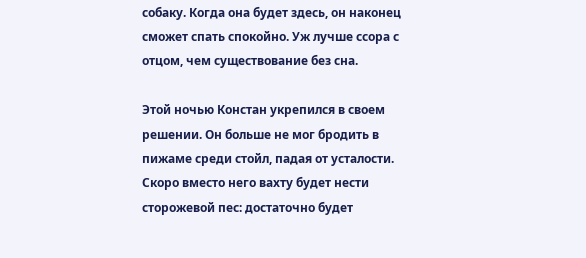собаку. Когда она будет здесь, он наконец сможет спать спокойно. Уж лучше ссора с отцом, чем существование без сна.

Этой ночью Констан укрепился в своем решении. Он больше не мог бродить в пижаме среди стойл, падая от усталости. Скоро вместо него вахту будет нести сторожевой пес: достаточно будет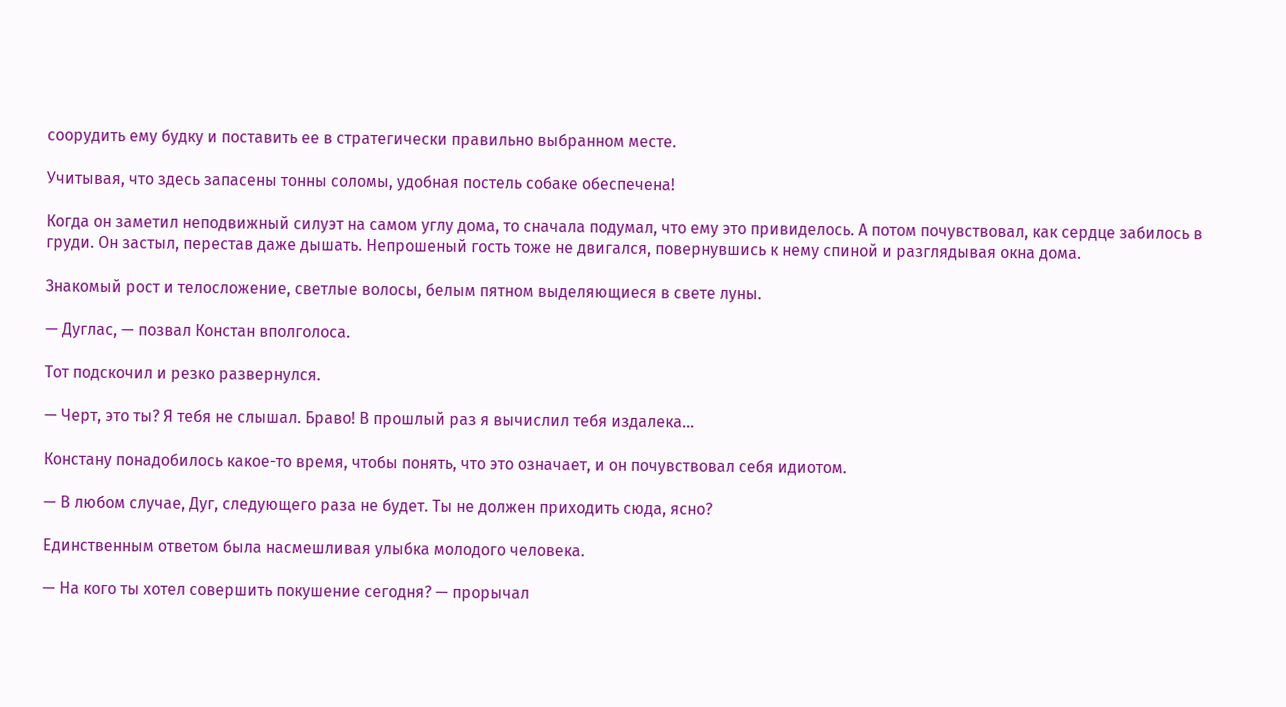соорудить ему будку и поставить ее в стратегически правильно выбранном месте.

Учитывая, что здесь запасены тонны соломы, удобная постель собаке обеспечена!

Когда он заметил неподвижный силуэт на самом углу дома, то сначала подумал, что ему это привиделось. А потом почувствовал, как сердце забилось в груди. Он застыл, перестав даже дышать. Непрошеный гость тоже не двигался, повернувшись к нему спиной и разглядывая окна дома.

Знакомый рост и телосложение, светлые волосы, белым пятном выделяющиеся в свете луны.

— Дуглас, — позвал Констан вполголоса.

Тот подскочил и резко развернулся.

— Черт, это ты? Я тебя не слышал. Браво! В прошлый раз я вычислил тебя издалека…

Констану понадобилось какое-то время, чтобы понять, что это означает, и он почувствовал себя идиотом.

— В любом случае, Дуг, следующего раза не будет. Ты не должен приходить сюда, ясно?

Единственным ответом была насмешливая улыбка молодого человека.

— На кого ты хотел совершить покушение сегодня? — прорычал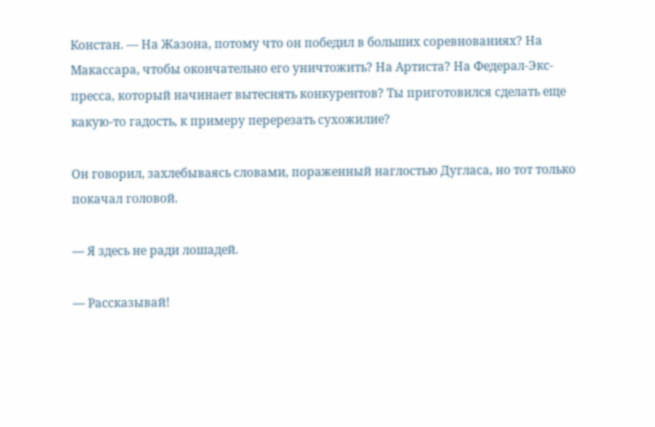Констан. — На Жазона, потому что он победил в больших соревнованиях? На Макассара, чтобы окончательно его уничтожить? На Артиста? На Федерал-Экс- пресса, который начинает вытеснять конкурентов? Ты приготовился сделать еще какую-то гадость, к примеру перерезать сухожилие?

Он говорил, захлебываясь словами, пораженный наглостью Дугласа, но тот только покачал головой.

— Я здесь не ради лошадей.

— Рассказывай!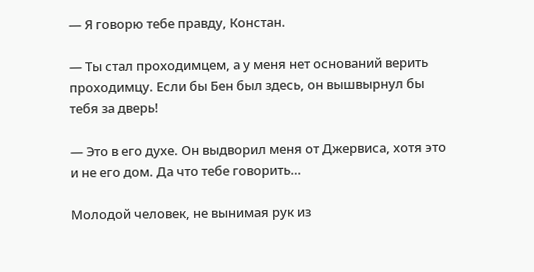— Я говорю тебе правду, Констан.

— Ты стал проходимцем, а у меня нет оснований верить проходимцу. Если бы Бен был здесь, он вышвырнул бы тебя за дверь!

— Это в его духе. Он выдворил меня от Джервиса, хотя это и не его дом. Да что тебе говорить…

Молодой человек, не вынимая рук из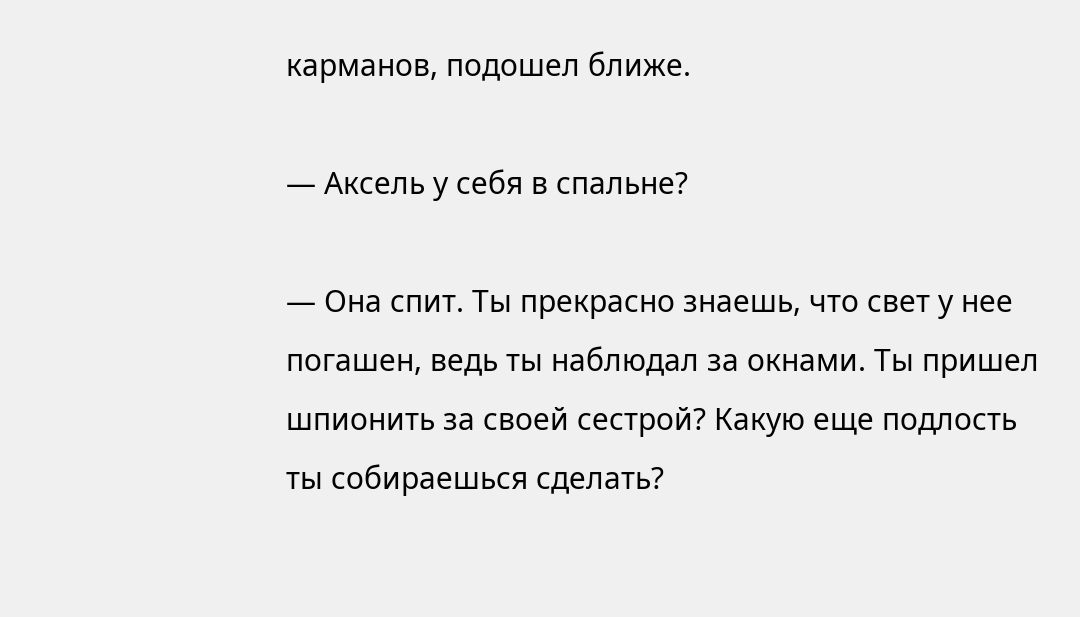карманов, подошел ближе.

— Аксель у себя в спальне?

— Она спит. Ты прекрасно знаешь, что свет у нее погашен, ведь ты наблюдал за окнами. Ты пришел шпионить за своей сестрой? Какую еще подлость ты собираешься сделать?